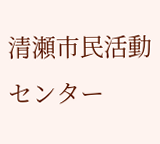清瀬市民活動センター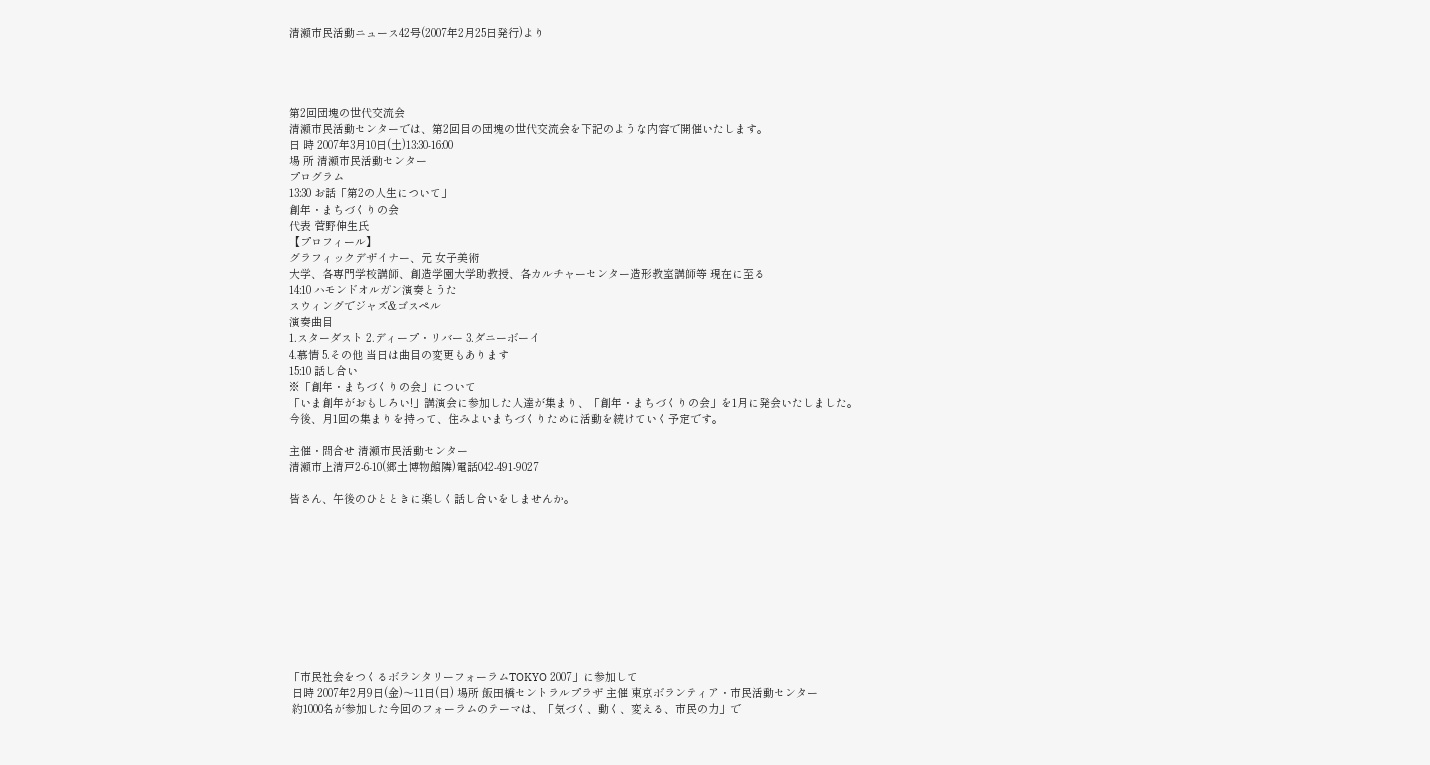清瀬市民活動ニュース42号(2007年2月25日発行)より




第2回団塊の世代交流会
清瀬市民活動センターでは、第2回目の団塊の世代交流会を下記のような内容で開催いたします。
日 時 2007年3月10日(土)13:30-16:00
場 所 清瀬市民活動センター
プログラム
13:30 お話「第2の人生について」
創年・まちづくりの会
代表 菅野伸生氏
【プロフィール】
グラフィックデザイナー、元 女子美術
大学、各専門学校講師、創造学園大学助教授、各カルチャーセンター造形教室講師等 現在に至る
14:10 ハモンドオルガン演奏とうた
スウィングでジャズ&ゴスペル
演奏曲目
1.スターダスト 2.ディープ・リバー 3.ダニーボーイ
4.慕情 5.その他 当日は曲目の変更もあります
15:10 話し合い
※「創年・まちづくりの会」について
「いま創年がおもしろい!」講演会に参加した人達が集まり、「創年・まちづくりの会」を1月に発会いたしました。
今後、月1回の集まりを持って、住みよいまちづくりために活動を続けていく予定です。

主催・問合せ 清瀬市民活動センター
清瀬市上清戸2-6-10(郷土博物館隣)電話042-491-9027

皆さん、午後のひとときに楽しく話し合いをしませんか。










「市民社会をつくるボランタリーフォーラムTOKYO 2007」に参加して
 日時 2007年2月9日(金)〜11日(日) 場所 飯田橋セントラルプラザ 主催 東京ボランティア・市民活動センター
 約1000名が参加した今回のフォーラムのテーマは、「気づく、動く、変える、市民の力」で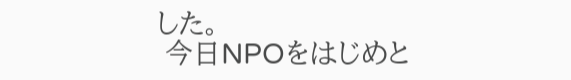した。
 今日NPOをはじめと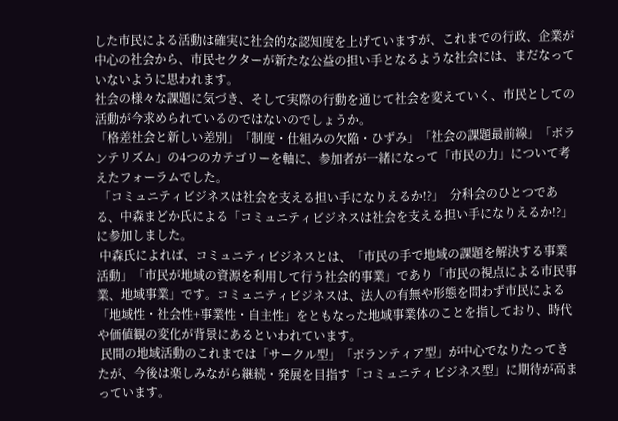した市民による活動は確実に社会的な認知度を上げていますが、これまでの行政、企業が中心の社会から、市民セクターが新たな公益の担い手となるような社会には、まだなっていないように思われます。
社会の様々な課題に気づき、そして実際の行動を通じて社会を変えていく、市民としての活動が今求められているのではないのでしょうか。
「格差社会と新しい差別」「制度・仕組みの欠陥・ひずみ」「社会の課題最前線」「ボランテリズム」の4つのカテゴリーを軸に、参加者が一緒になって「市民の力」について考えたフォーラムでした。
 「コミュニティビジネスは社会を支える担い手になりえるか!?」  分科会のひとつである、中森まどか氏による「コミュニティビジネスは社会を支える担い手になりえるか!?」に参加しました。
 中森氏によれば、コミュニティビジネスとは、「市民の手で地域の課題を解決する事業活動」「市民が地域の資源を利用して行う社会的事業」であり「市民の視点による市民事業、地域事業」です。コミュニティビジネスは、法人の有無や形態を問わず市民による「地域性・社会性+事業性・自主性」をともなった地域事業体のことを指しており、時代や価値観の変化が背景にあるといわれています。
 民間の地域活動のこれまでは「サークル型」「ボランティア型」が中心でなりたってきたが、今後は楽しみながら継続・発展を目指す「コミュニティビジネス型」に期待が高まっています。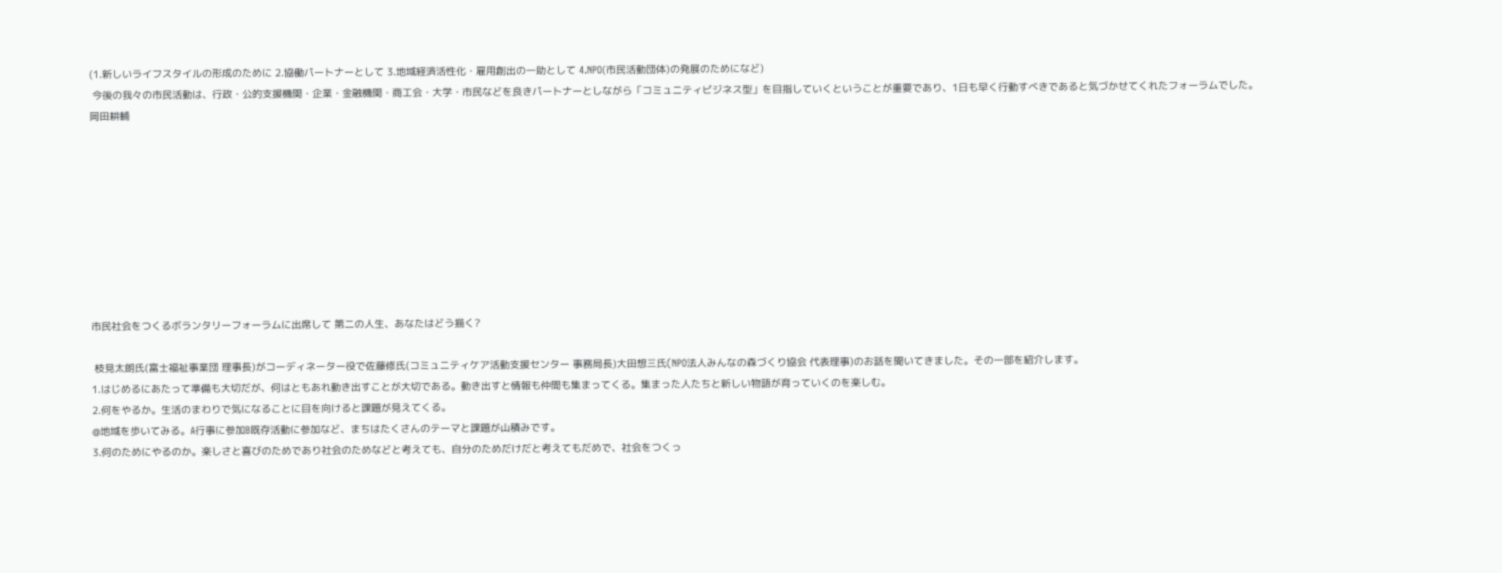(1.新しいライフスタイルの形成のために 2.協働パートナーとして 3.地域経済活性化・雇用創出の一助として 4.NPO(市民活動団体)の発展のためになど)
 今後の我々の市民活動は、行政・公的支援機関・企業・金融機関・商工会・大学・市民などを良きパートナーとしながら「コミュニティビジネス型」を目指していくということが重要であり、1日も早く行動すべきであると気づかせてくれたフォーラムでした。
岡田耕輔









市民社会をつくるボランタリーフォーラムに出席して 第二の人生、あなたはどう描く?

 枝見太朗氏(富士福祉事業団 理事長)がコーディネーター役で佐藤修氏(コミュニティケア活動支援センター 事務局長)大田想三氏(NPO法人みんなの森づくり協会 代表理事)のお話を聞いてきました。その一部を紹介します。
1.はじめるにあたって準備も大切だが、何はともあれ動き出すことが大切である。動き出すと情報も仲間も集まってくる。集まった人たちと新しい物語が育っていくのを楽しむ。
2.何をやるか。生活のまわりで気になることに目を向けると課題が見えてくる。
@地域を歩いてみる。A行事に参加B既存活動に参加など、まちはたくさんのテーマと課題が山積みです。
3.何のためにやるのか。楽しさと喜びのためであり社会のためなどと考えても、自分のためだけだと考えてもだめで、社会をつくっ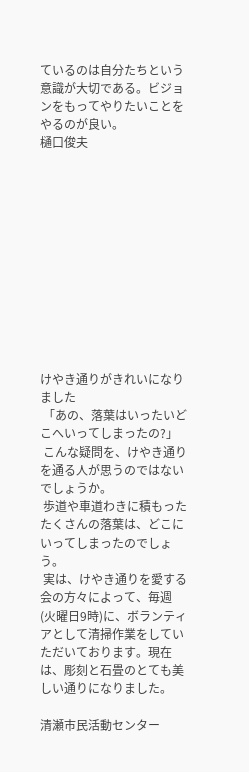ているのは自分たちという意識が大切である。ビジョンをもってやりたいことをやるのが良い。
樋口俊夫












けやき通りがきれいになりました
 「あの、落葉はいったいどこへいってしまったの?」
 こんな疑問を、けやき通りを通る人が思うのではないでしょうか。
 歩道や車道わきに積もったたくさんの落葉は、どこにいってしまったのでしょう。
 実は、けやき通りを愛する会の方々によって、毎週(火曜日9時)に、ボランティアとして清掃作業をしていただいております。現在は、彫刻と石畳のとても美しい通りになりました。

清瀬市民活動センター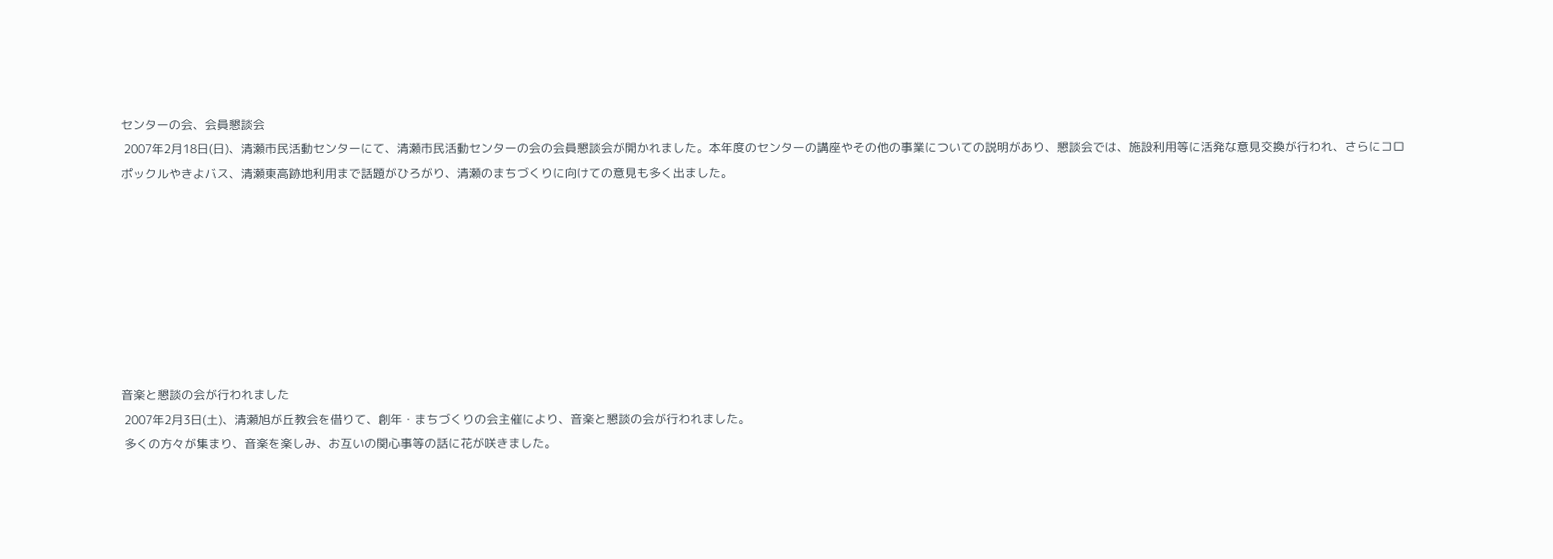センターの会、会員懇談会
 2007年2月18日(日)、清瀬市民活動センターにて、清瀬市民活動センターの会の会員懇談会が開かれました。本年度のセンターの講座やその他の事業についての説明があり、懇談会では、施設利用等に活発な意見交換が行われ、さらにコロポックルやきよバス、清瀬東高跡地利用まで話題がひろがり、清瀬のまちづくりに向けての意見も多く出ました。








音楽と懇談の会が行われました
 2007年2月3日(土)、清瀬旭が丘教会を借りて、創年・まちづくりの会主催により、音楽と懇談の会が行われました。
 多くの方々が集まり、音楽を楽しみ、お互いの関心事等の話に花が咲きました。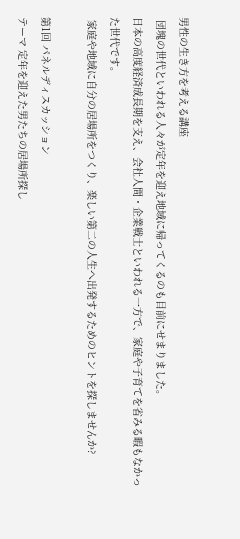男性の生き方を考える講座
 団塊の世代といわれる人々が定年を迎え地域に帰ってくるのも目前にせまりました。
日本の高度経済成長期を支え、会社人間・企業戦士といわれる一方で、家庭や子育てを省みる暇もなかった世代です。
 家庭や地域に自分の居場所をつくり、楽しい第二の人生へ出発するためのヒントを探しませんか?

第1回 パネルディスカッション
テーマ 定年を迎えた男たちの居場所探し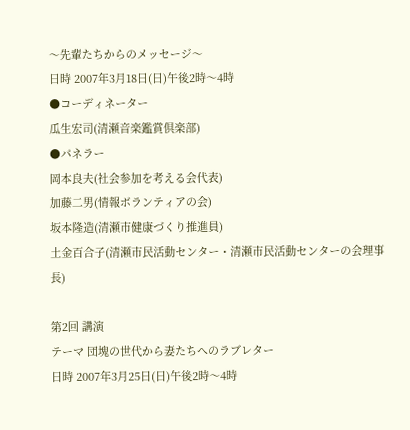〜先輩たちからのメッセージ〜
日時 2007年3月18日(日)午後2時〜4時
●コーディネーター
瓜生宏司(清瀬音楽鑑賞倶楽部)
●パネラー
岡本良夫(社会参加を考える会代表)
加藤二男(情報ボランティアの会)
坂本隆造(清瀬市健康づくり推進員)
土金百合子(清瀬市民活動センター・清瀬市民活動センターの会理事長)

第2回 講演
テーマ 団塊の世代から妻たちへのラブレター
日時 2007年3月25日(日)午後2時〜4時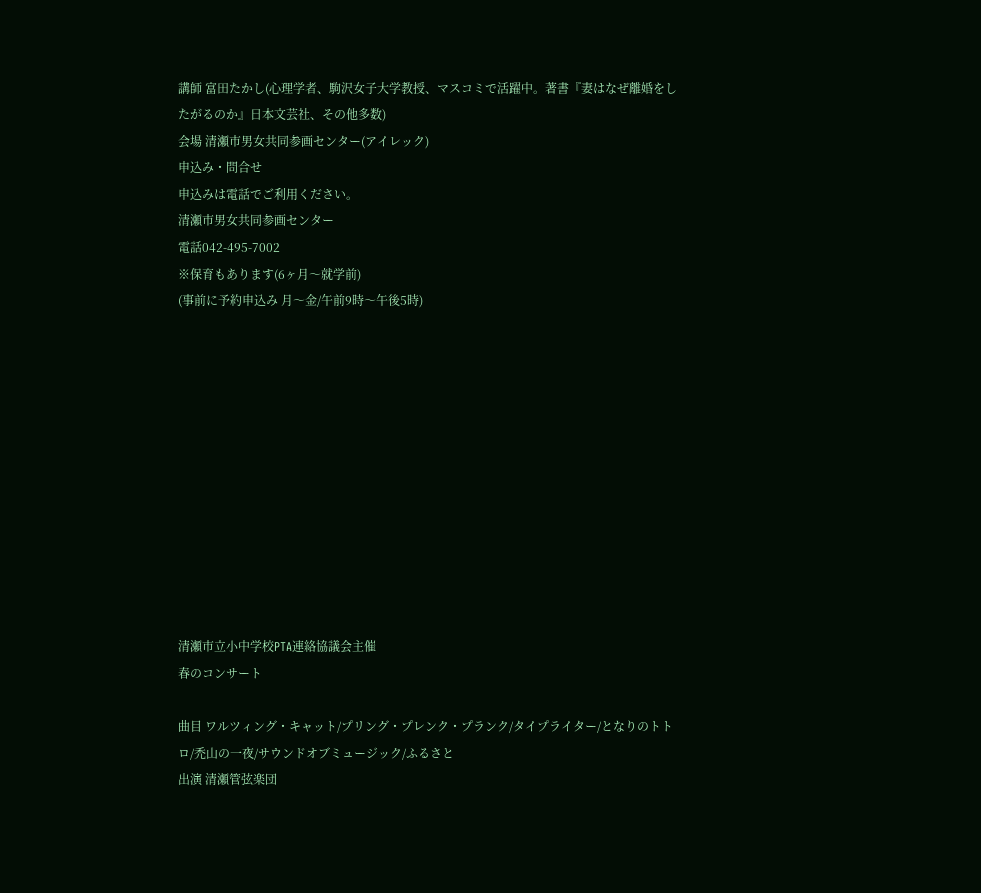講師 富田たかし(心理学者、駒沢女子大学教授、マスコミで活躍中。著書『妻はなぜ離婚をしたがるのか』日本文芸社、その他多数)
会場 清瀬市男女共同参画センター(アイレック)
申込み・問合せ
申込みは電話でご利用ください。
清瀬市男女共同参画センター
電話042-495-7002
※保育もあります(6ヶ月〜就学前)
(事前に予約申込み 月〜金/午前9時〜午後5時)












清瀬市立小中学校PTA連絡協議会主催
春のコンサート

曲目 ワルツィング・キャット/プリング・プレンク・プランク/タイプライター/となりのトトロ/禿山の一夜/サウンドオブミュージック/ふるさと
出演 清瀬管弦楽団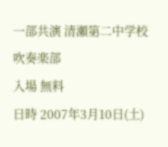一部共演 清瀬第二中学校吹奏楽部
入場 無料
日時 2007年3月10日(土)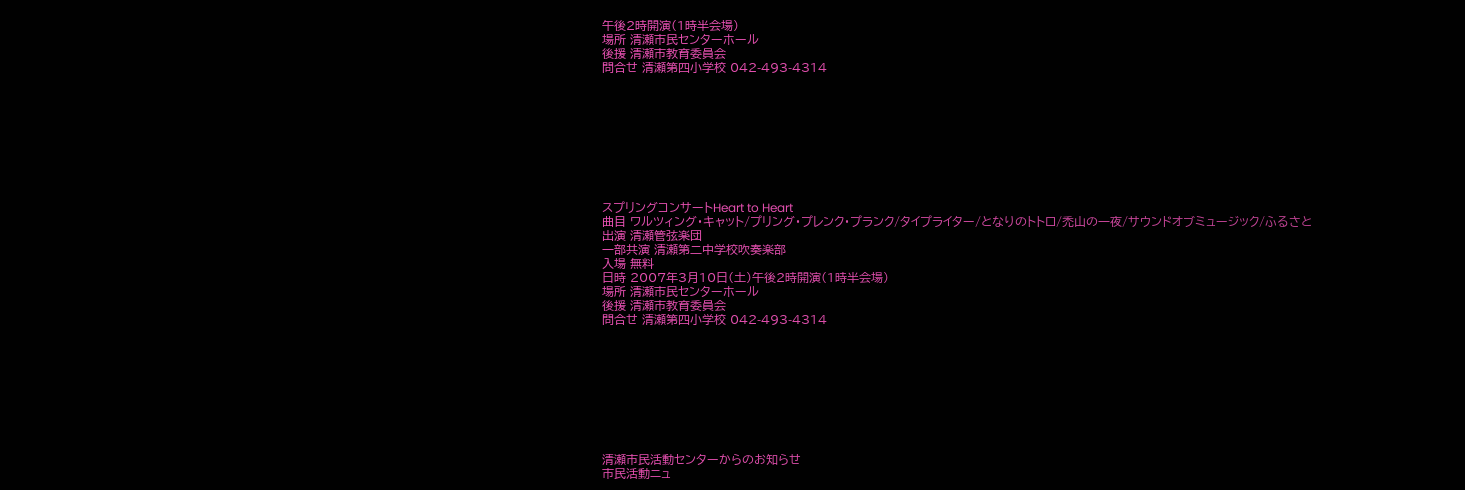午後2時開演(1時半会場)
場所 清瀬市民センターホール
後援 清瀬市教育委員会
問合せ 清瀬第四小学校 042-493-4314









スプリングコンサートHeart to Heart
曲目 ワルツィング・キャット/プリング・プレンク・プランク/タイプライター/となりのトトロ/禿山の一夜/サウンドオブミュージック/ふるさと
出演 清瀬管弦楽団
一部共演 清瀬第二中学校吹奏楽部
入場 無料
日時 2007年3月10日(土)午後2時開演(1時半会場)
場所 清瀬市民センターホール
後援 清瀬市教育委員会
問合せ 清瀬第四小学校 042-493-4314









清瀬市民活動センターからのお知らせ
市民活動ニュ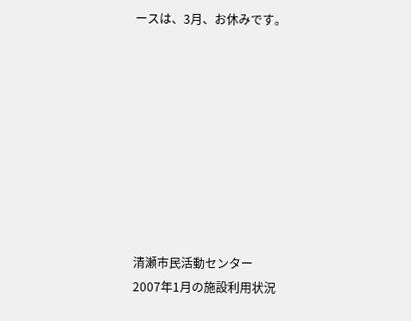ースは、3月、お休みです。









清瀬市民活動センター
2007年1月の施設利用状況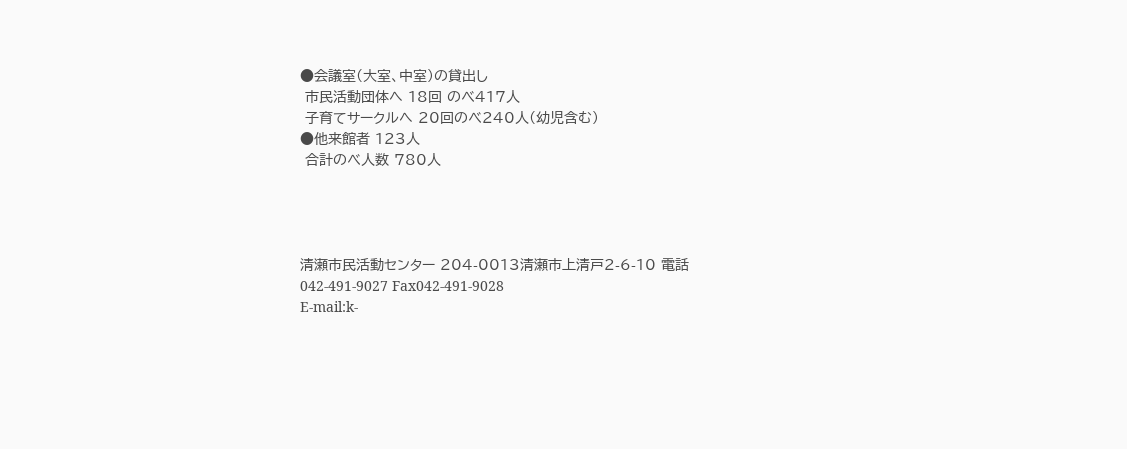●会議室(大室、中室)の貸出し
 市民活動団体へ 18回 のべ417人
 子育てサークルへ 20回のべ240人(幼児含む)
●他来館者 123人
 合計のべ人数 780人




清瀬市民活動センター 204-0013清瀬市上清戸2-6-10 電話042-491-9027 Fax042-491-9028
E-mail:k-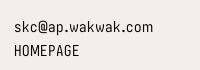skc@ap.wakwak.com HOMEPAGE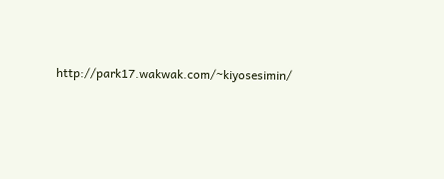http://park17.wakwak.com/~kiyosesimin/